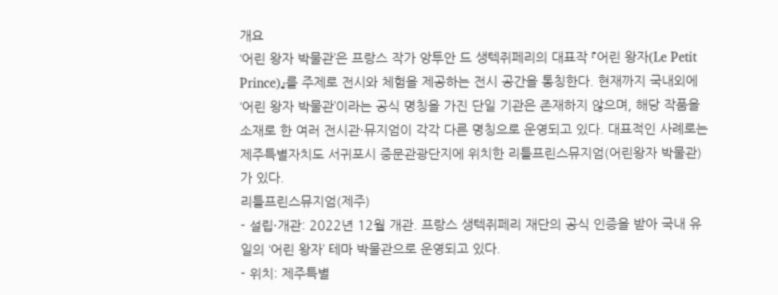개요
‘어린 왕자 박물관’은 프랑스 작가 앙투안 드 생텍쥐페리의 대표작 『어린 왕자(Le Petit Prince)』를 주제로 전시와 체험을 제공하는 전시 공간을 통칭한다. 현재까지 국내외에 ‘어린 왕자 박물관’이라는 공식 명칭을 가진 단일 기관은 존재하지 않으며, 해당 작품을 소재로 한 여러 전시관·뮤지엄이 각각 다른 명칭으로 운영되고 있다. 대표적인 사례로는 제주특별자치도 서귀포시 중문관광단지에 위치한 리틀프린스뮤지엄(어린왕자 박물관)가 있다.
리틀프린스뮤지엄(제주)
- 설립·개관: 2022년 12월 개관. 프랑스 생텍쥐페리 재단의 공식 인증을 받아 국내 유일의 ‘어린 왕자’ 테마 박물관으로 운영되고 있다.
- 위치: 제주특별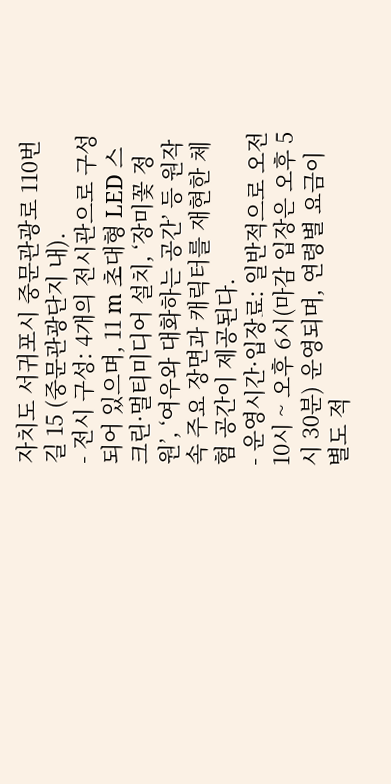자치도 서귀포시 중문관광로 110번길 15 (중문관광단지 내).
- 전시 구성: 4개의 전시관으로 구성되어 있으며, 11 m 초대형 LED 스크린·멀티미디어 설치, ‘장미꽃 정원’, ‘여우와 대화하는 공간’ 등 원작 속 주요 장면과 캐릭터를 재현한 체험 공간이 제공된다.
- 운영시간·입장료: 일반적으로 오전 10시 ~ 오후 6시(마감 입장은 오후 5시 30분) 운영되며, 연령별 요금이 별도 적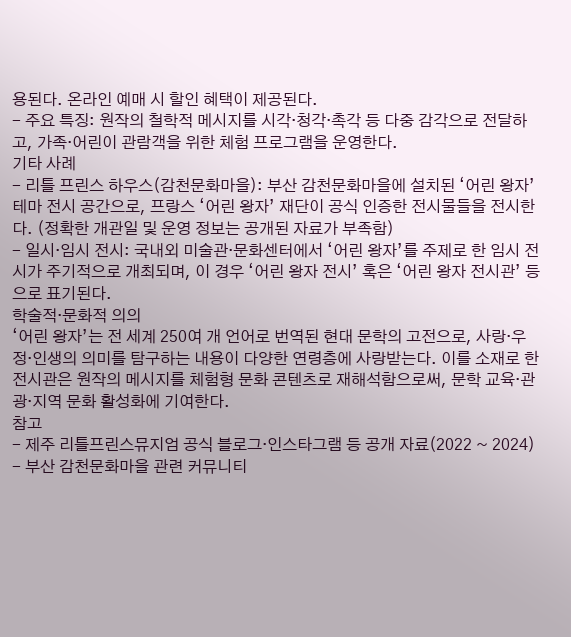용된다. 온라인 예매 시 할인 혜택이 제공된다.
- 주요 특징: 원작의 철학적 메시지를 시각·청각·촉각 등 다중 감각으로 전달하고, 가족·어린이 관람객을 위한 체험 프로그램을 운영한다.
기타 사례
- 리틀 프린스 하우스(감천문화마을): 부산 감천문화마을에 설치된 ‘어린 왕자’ 테마 전시 공간으로, 프랑스 ‘어린 왕자’ 재단이 공식 인증한 전시물들을 전시한다. (정확한 개관일 및 운영 정보는 공개된 자료가 부족함)
- 일시·임시 전시: 국내외 미술관·문화센터에서 ‘어린 왕자’를 주제로 한 임시 전시가 주기적으로 개최되며, 이 경우 ‘어린 왕자 전시’ 혹은 ‘어린 왕자 전시관’ 등으로 표기된다.
학술적·문화적 의의
‘어린 왕자’는 전 세계 250여 개 언어로 번역된 현대 문학의 고전으로, 사랑·우정·인생의 의미를 탐구하는 내용이 다양한 연령층에 사랑받는다. 이를 소재로 한 전시관은 원작의 메시지를 체험형 문화 콘텐츠로 재해석함으로써, 문학 교육·관광·지역 문화 활성화에 기여한다.
참고
- 제주 리틀프린스뮤지엄 공식 블로그·인스타그램 등 공개 자료(2022 ~ 2024)
- 부산 감천문화마을 관련 커뮤니티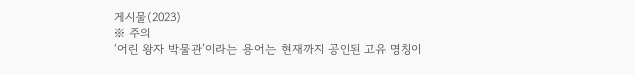게시물(2023)
※ 주의
‘어린 왕자 박물관’이라는 용어는 현재까지 공인된 고유 명칭이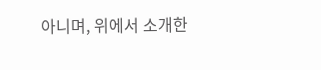아니며, 위에서 소개한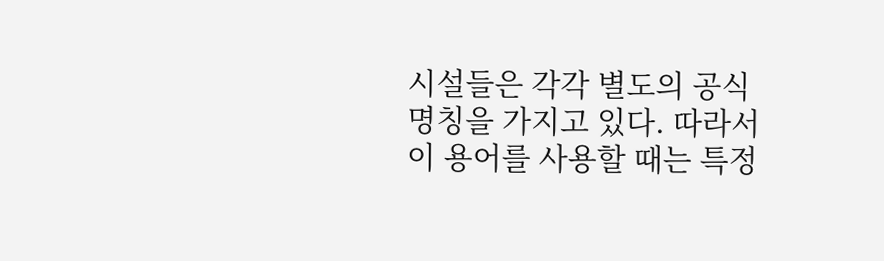시설들은 각각 별도의 공식 명칭을 가지고 있다. 따라서 이 용어를 사용할 때는 특정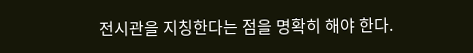전시관을 지칭한다는 점을 명확히 해야 한다.